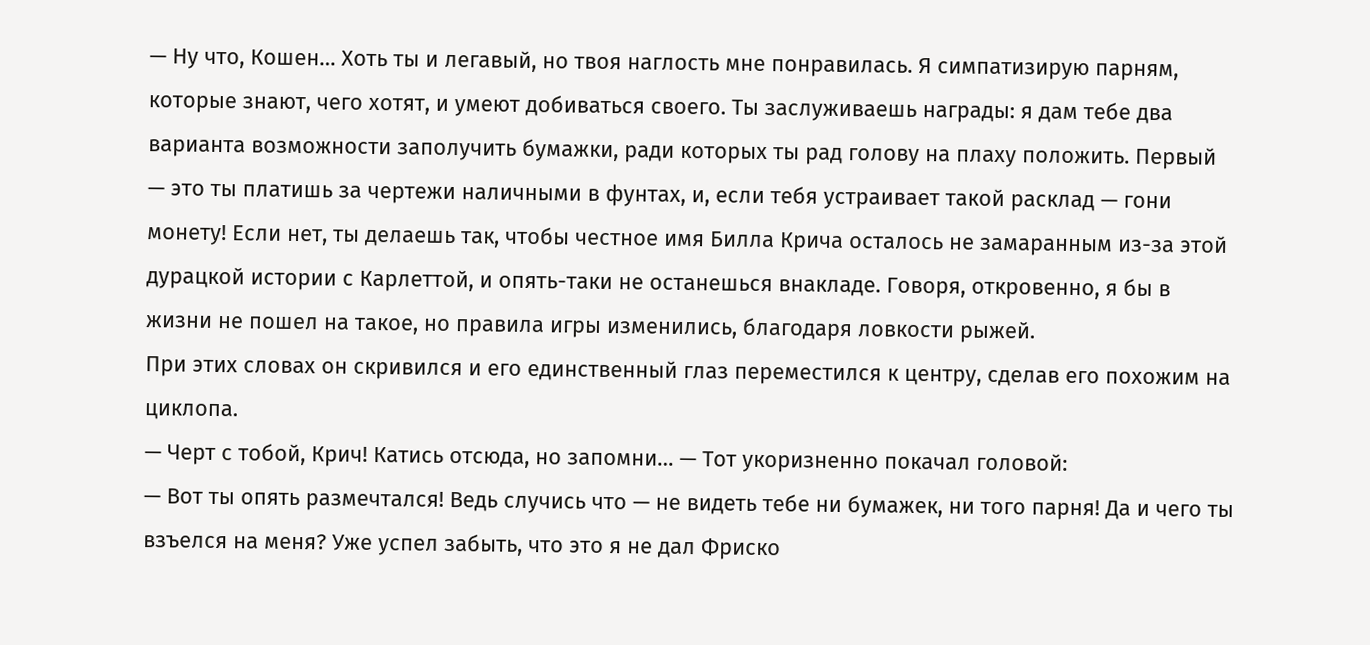— Ну что, Кошен… Хоть ты и легавый, но твоя наглость мне понравилась. Я симпатизирую парням, которые знают, чего хотят, и умеют добиваться своего. Ты заслуживаешь награды: я дам тебе два варианта возможности заполучить бумажки, ради которых ты рад голову на плаху положить. Первый — это ты платишь за чертежи наличными в фунтах, и, если тебя устраивает такой расклад — гони монету! Если нет, ты делаешь так, чтобы честное имя Билла Крича осталось не замаранным из-за этой дурацкой истории с Карлеттой, и опять-таки не останешься внакладе. Говоря, откровенно, я бы в жизни не пошел на такое, но правила игры изменились, благодаря ловкости рыжей.
При этих словах он скривился и его единственный глаз переместился к центру, сделав его похожим на циклопа.
— Черт с тобой, Крич! Катись отсюда, но запомни… — Тот укоризненно покачал головой:
— Вот ты опять размечтался! Ведь случись что — не видеть тебе ни бумажек, ни того парня! Да и чего ты взъелся на меня? Уже успел забыть, что это я не дал Фриско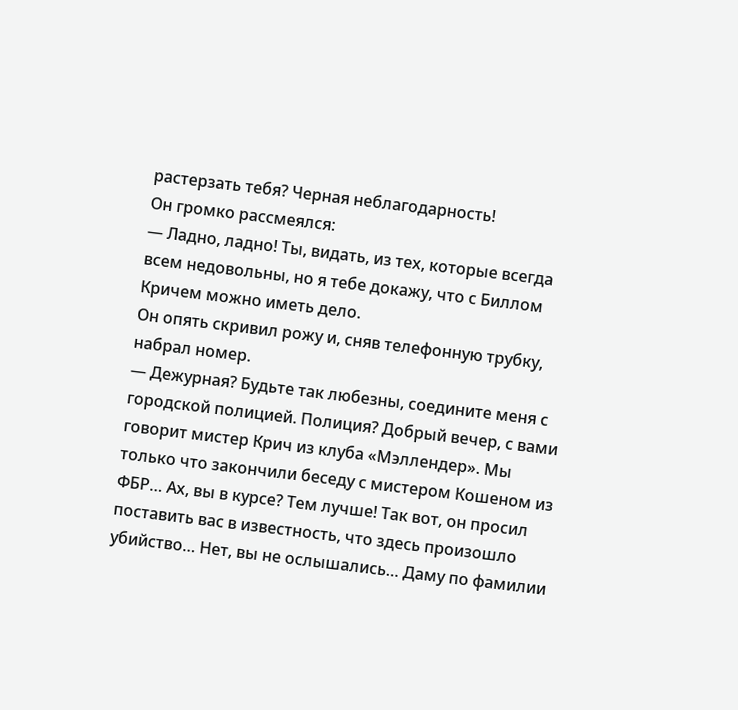растерзать тебя? Черная неблагодарность!
Он громко рассмеялся:
— Ладно, ладно! Ты, видать, из тех, которые всегда всем недовольны, но я тебе докажу, что с Биллом Кричем можно иметь дело.
Он опять скривил рожу и, сняв телефонную трубку, набрал номер.
— Дежурная? Будьте так любезны, соедините меня с городской полицией. Полиция? Добрый вечер, с вами говорит мистер Крич из клуба «Мэллендер». Мы только что закончили беседу с мистером Кошеном из ФБР… Ах, вы в курсе? Тем лучше! Так вот, он просил поставить вас в известность, что здесь произошло убийство… Нет, вы не ослышались… Даму по фамилии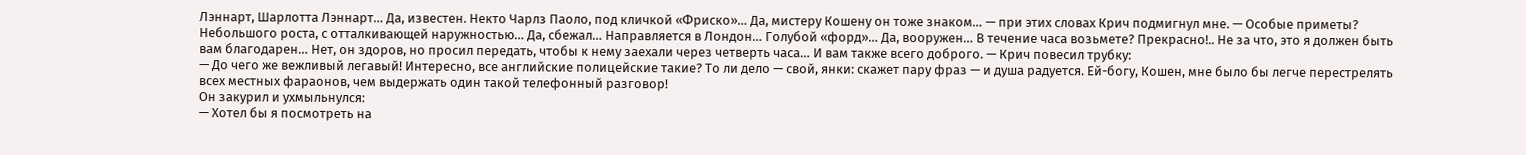Лэннарт, Шарлотта Лэннарт… Да, известен. Некто Чарлз Паоло, под кличкой «Фриско»… Да, мистеру Кошену он тоже знаком… — при этих словах Крич подмигнул мне. — Особые приметы? Небольшого роста, с отталкивающей наружностью… Да, сбежал… Направляется в Лондон… Голубой «форд»… Да, вооружен… В течение часа возьмете? Прекрасно!.. Не за что, это я должен быть вам благодарен… Нет, он здоров, но просил передать, чтобы к нему заехали через четверть часа… И вам также всего доброго. — Крич повесил трубку:
— До чего же вежливый легавый! Интересно, все английские полицейские такие? То ли дело — свой, янки: скажет пару фраз — и душа радуется. Ей-богу, Кошен, мне было бы легче перестрелять всех местных фараонов, чем выдержать один такой телефонный разговор!
Он закурил и ухмыльнулся:
— Хотел бы я посмотреть на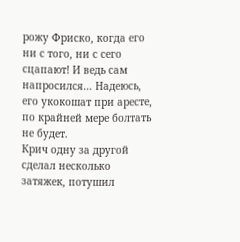рожу Фриско, когда его ни с того, ни с сего сцапают! И ведь сам напросился… Надеюсь, его укокошат при аресте, по крайней мере болтать не будет.
Крич одну за другой сделал несколько затяжек, потушил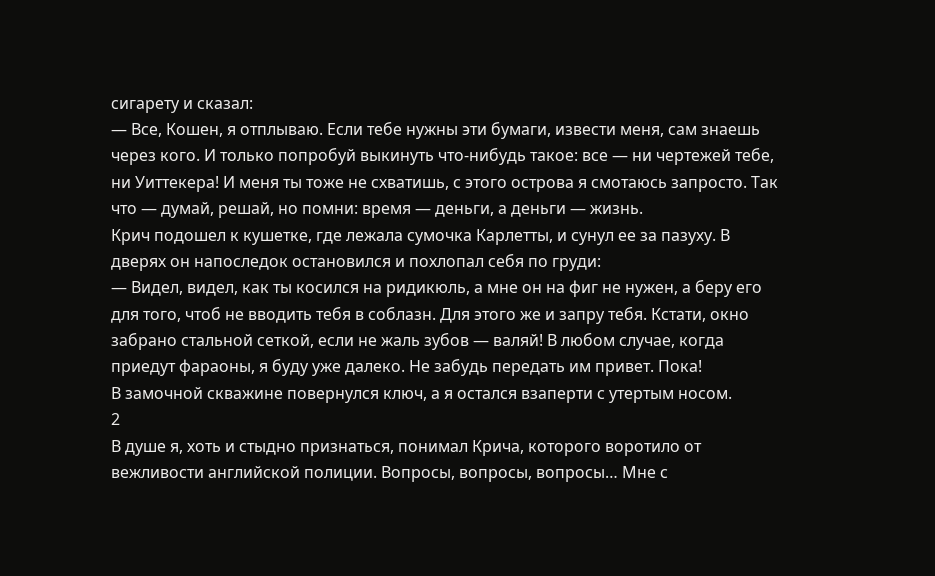сигарету и сказал:
— Все, Кошен, я отплываю. Если тебе нужны эти бумаги, извести меня, сам знаешь через кого. И только попробуй выкинуть что-нибудь такое: все — ни чертежей тебе, ни Уиттекера! И меня ты тоже не схватишь, с этого острова я смотаюсь запросто. Так что — думай, решай, но помни: время — деньги, а деньги — жизнь.
Крич подошел к кушетке, где лежала сумочка Карлетты, и сунул ее за пазуху. В дверях он напоследок остановился и похлопал себя по груди:
— Видел, видел, как ты косился на ридикюль, а мне он на фиг не нужен, а беру его для того, чтоб не вводить тебя в соблазн. Для этого же и запру тебя. Кстати, окно забрано стальной сеткой, если не жаль зубов — валяй! В любом случае, когда приедут фараоны, я буду уже далеко. Не забудь передать им привет. Пока!
В замочной скважине повернулся ключ, а я остался взаперти с утертым носом.
2
В душе я, хоть и стыдно признаться, понимал Крича, которого воротило от вежливости английской полиции. Вопросы, вопросы, вопросы… Мне с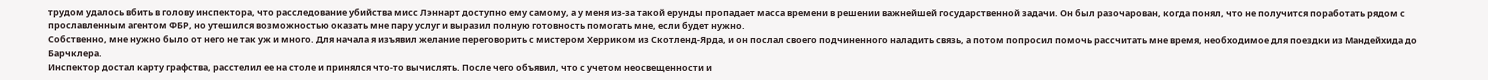трудом удалось вбить в голову инспектора, что расследование убийства мисс Лэннарт доступно ему самому, а у меня из-за такой ерунды пропадает масса времени в решении важнейшей государственной задачи. Он был разочарован, когда понял, что не получится поработать рядом с прославленным агентом ФБР, но утешился возможностью оказать мне пару услуг и выразил полную готовность помогать мне, если будет нужно.
Собственно, мне нужно было от него не так уж и много. Для начала я изъявил желание переговорить с мистером Херриком из Скотленд-Ярда, и он послал своего подчиненного наладить связь, а потом попросил помочь рассчитать мне время, необходимое для поездки из Мандейхида до Барчклера.
Инспектор достал карту графства, расстелил ее на столе и принялся что-то вычислять. После чего объявил, что с учетом неосвещенности и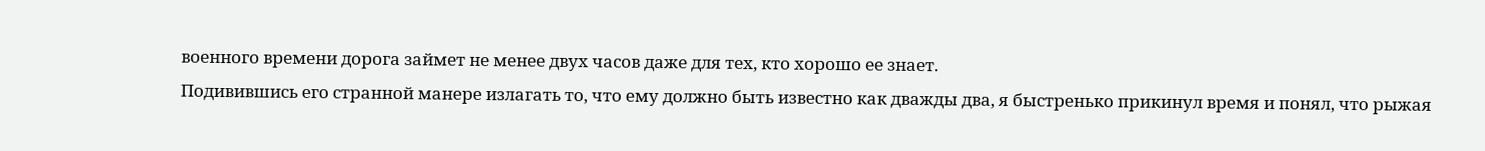военного времени дорога займет не менее двух часов даже для тех, кто хорошо ее знает.
Подивившись его странной манере излагать то, что ему должно быть известно как дважды два, я быстренько прикинул время и понял, что рыжая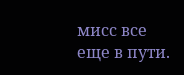мисс все еще в пути.